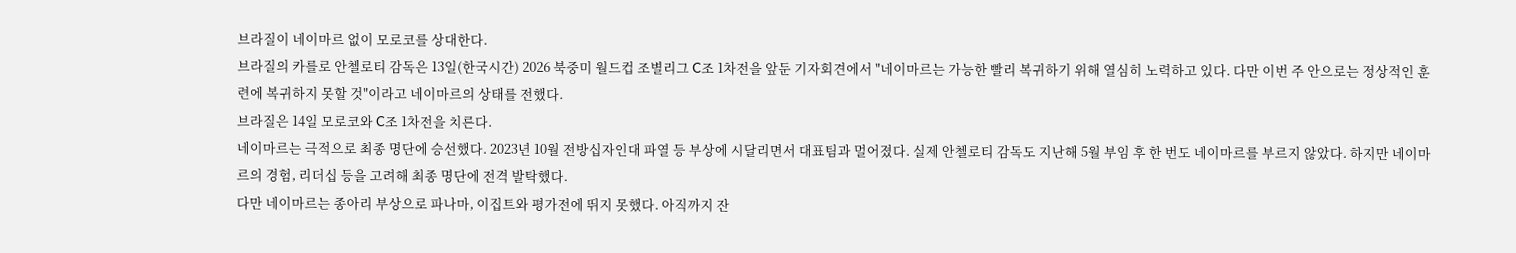브라질이 네이마르 없이 모로코를 상대한다.
브라질의 카를로 안첼로티 감독은 13일(한국시간) 2026 북중미 월드컵 조별리그 C조 1차전을 앞둔 기자회견에서 "네이마르는 가능한 빨리 복귀하기 위해 열심히 노력하고 있다. 다만 이번 주 안으로는 정상적인 훈련에 복귀하지 못할 것"이라고 네이마르의 상태를 전했다.
브라질은 14일 모로코와 C조 1차전을 치른다.
네이마르는 극적으로 최종 명단에 승선했다. 2023년 10월 전방십자인대 파열 등 부상에 시달리면서 대표팀과 멀어졌다. 실제 안첼로티 감독도 지난해 5월 부임 후 한 번도 네이마르를 부르지 않았다. 하지만 네이마르의 경험, 리더십 등을 고려해 최종 명단에 전격 발탁했다.
다만 네이마르는 종아리 부상으로 파나마, 이집트와 평가전에 뛰지 못했다. 아직까지 잔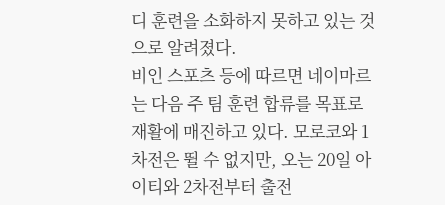디 훈련을 소화하지 못하고 있는 것으로 알려졌다.
비인 스포츠 등에 따르면 네이마르는 다음 주 팀 훈련 합류를 목표로 재활에 매진하고 있다. 모로코와 1차전은 뛸 수 없지만, 오는 20일 아이티와 2차전부터 출전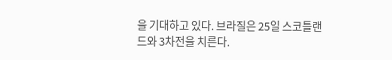을 기대하고 있다. 브라질은 25일 스코틀랜드와 3차전을 치른다.